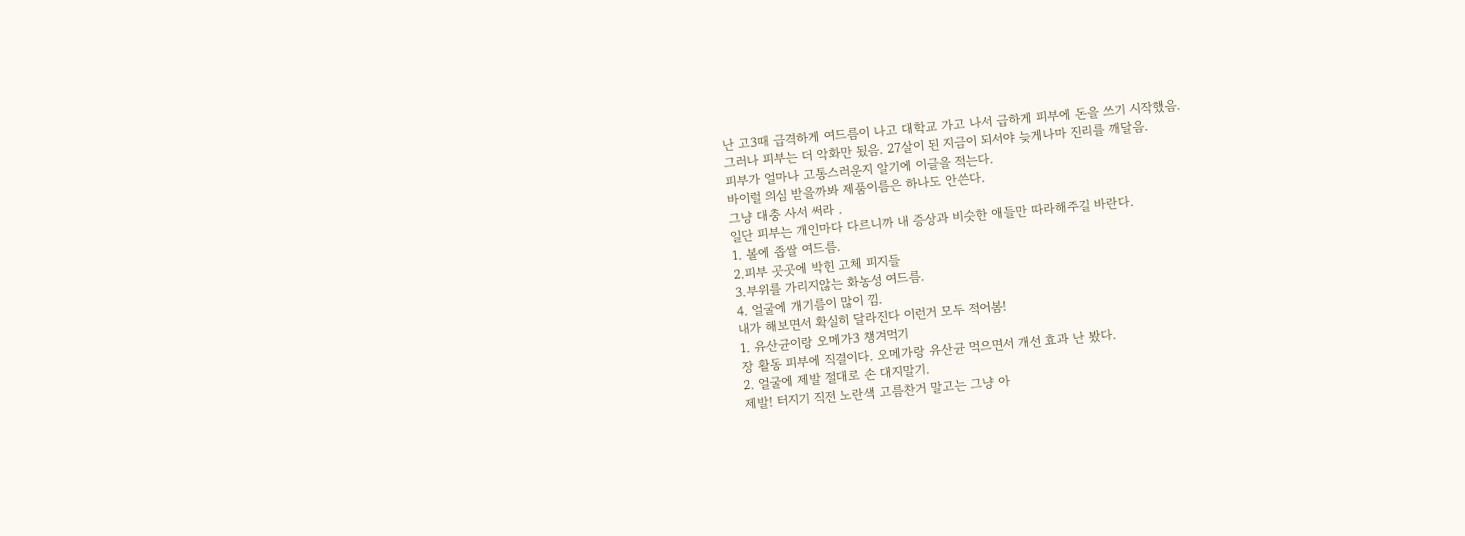난 고3때 급격하게 여드름이 나고 대학교 가고 나서 급하게 피부에 돈을 쓰기 시작했음.
그러나 피부는 더 악화만 됬음. 27살이 된 지금이 되서야 늦게나마 진리를 깨달음.
피부가 얼마나 고통스러운지 알기에 이글을 적는다.
바이럴 의심 받을까봐 제품이름은 하나도 안쓴다.
그냥 대충 사서 써라 .
일단 피부는 개인마다 다르니까 내 증상과 비슷한 애들만 따라해주길 바란다.
1. 볼에 좁쌀 여드름.
2.피부 곳곳에 박힌 고체 피지들
3.부위를 가리지않는 화농성 여드름.
4. 얼굴에 개기름이 많이 낌.
내가 해보면서 확실히 달라진다 이런거 모두 적어봄!
1. 유산균이랑 오메가3 챙겨먹기
장 활동 피부에 직결이다. 오메가랑 유산균 먹으면서 개선 효과 난 봤다.
2. 얼굴에 제발 절대로 손 대지말기.
제발! 터지기 직전 노란색 고름찬거 말고는 그냥 아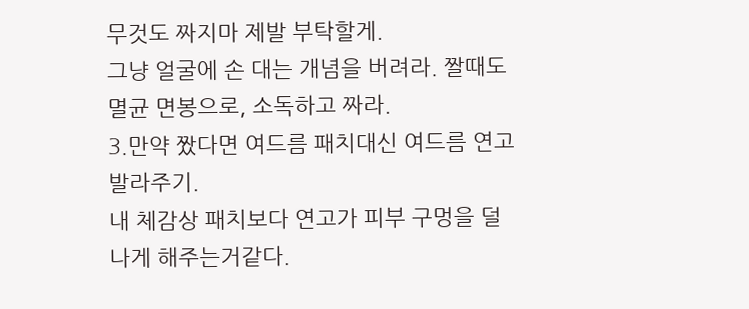무것도 짜지마 제발 부탁할게.
그냥 얼굴에 손 대는 개념을 버려라. 짤때도 멸균 면봉으로, 소독하고 짜라.
3.만약 짰다면 여드름 패치대신 여드름 연고 발라주기.
내 체감상 패치보다 연고가 피부 구멍을 덜 나게 해주는거같다.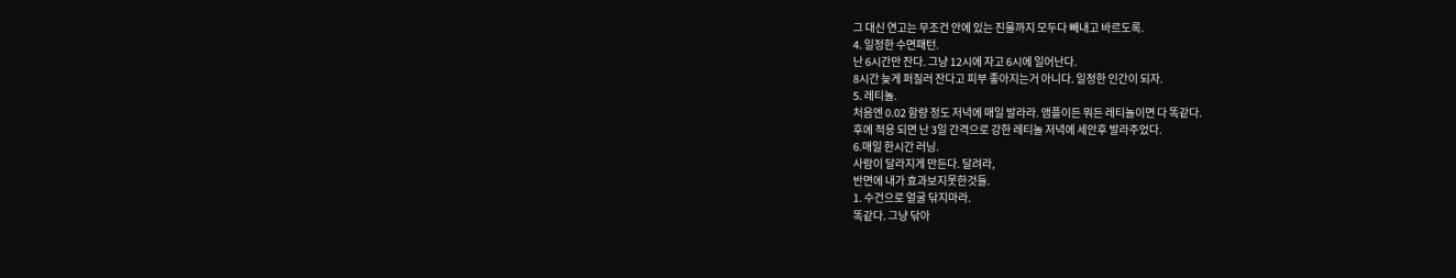그 대신 연고는 무조건 안에 있는 진물까지 모두다 빼내고 바르도록.
4. 일정한 수면패턴.
난 6시간만 잔다. 그냥 12시에 자고 6시에 일어난다.
8시간 늦게 퍼질러 잔다고 피부 좋아지는거 아니다. 일정한 인간이 되자.
5. 레티놀.
처음엔 0.02 함량 정도 저녁에 매일 발라라. 앰플이든 뭐든 레티놀이면 다 똑같다.
후에 적응 되면 난 3일 간격으로 강한 레티놀 저녁에 세안후 발라주었다.
6.매일 한시간 러닝.
사람이 달라지게 만든다. 달려라,
반면에 내가 효과보지못한것들.
1. 수건으로 얼굴 닦지마라.
똑같다. 그냥 닦아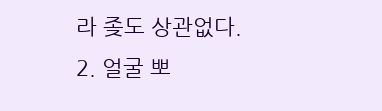라 좆도 상관없다.
2. 얼굴 뽀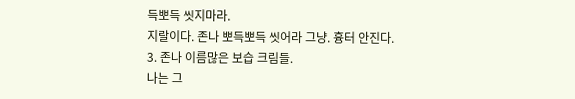득뽀득 씻지마라.
지랄이다. 존나 뽀득뽀득 씻어라 그냥. 흉터 안진다.
3. 존나 이름많은 보습 크림들.
나는 그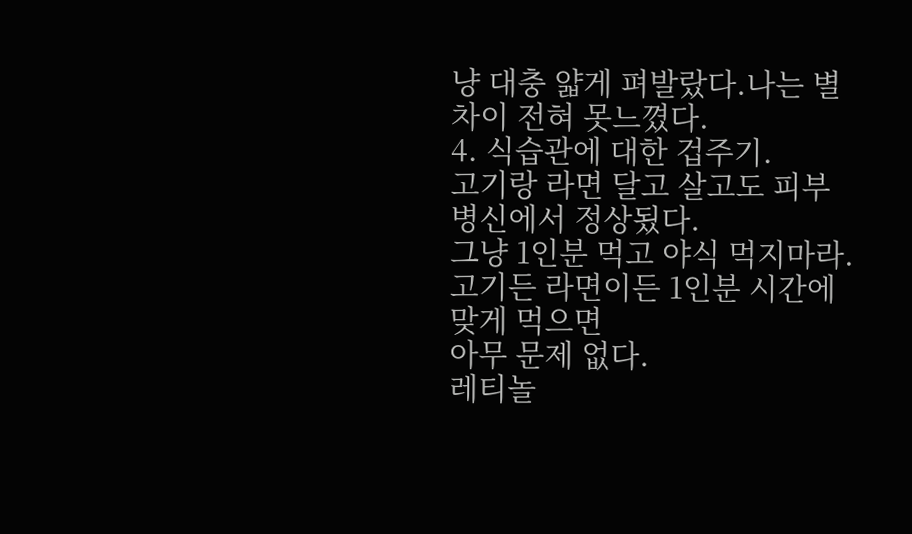냥 대충 얇게 펴발랐다.나는 별 차이 전혀 못느꼈다.
4. 식습관에 대한 겁주기.
고기랑 라면 달고 살고도 피부 병신에서 정상됬다.
그냥 1인분 먹고 야식 먹지마라. 고기든 라면이든 1인분 시간에 맞게 먹으면
아무 문제 없다.
레티놀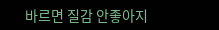바르면 질감 안좋아지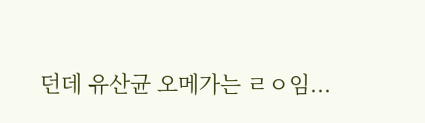던데 유산균 오메가는 ㄹㅇ임...